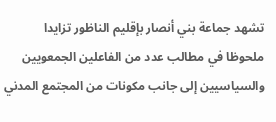تشهد جماعة بني أنصار بإقليم الناظور تزايدا ملحوظا في مطالب عدد من الفاعلين الجمعويين والسياسيين إلى جانب مكونات من المجتمع المدني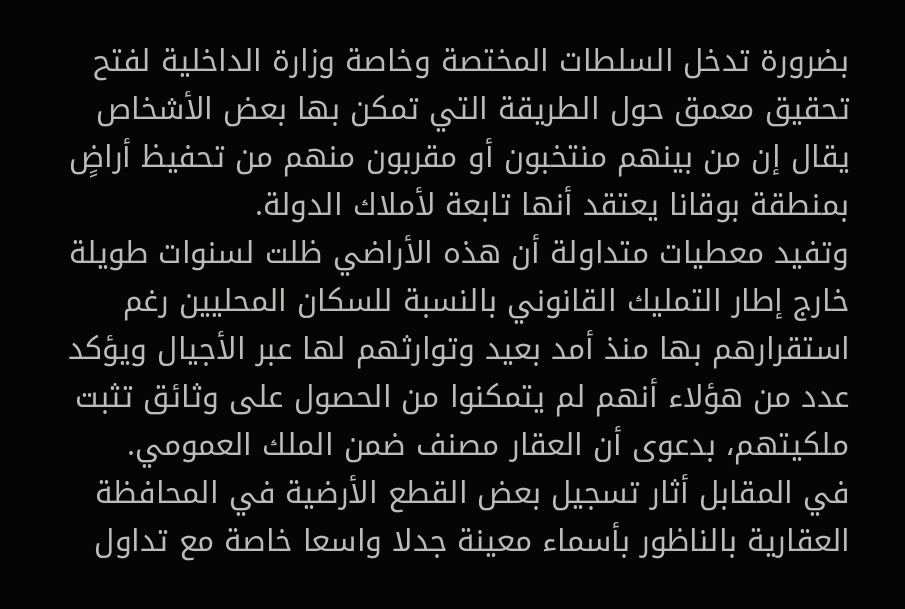بضرورة تدخل السلطات المختصة وخاصة وزارة الداخلية لفتح تحقيق معمق حول الطريقة التي تمكن بها بعض الأشخاص يقال إن من بينهم منتخبون أو مقربون منهم من تحفيظ أراضٍ بمنطقة بوقانا يعتقد أنها تابعة لأملاك الدولة.
وتفيد معطيات متداولة أن هذه الأراضي ظلت لسنوات طويلة خارج إطار التمليك القانوني بالنسبة للسكان المحليين رغم استقرارهم بها منذ أمد بعيد وتوارثهم لها عبر الأجيال ويؤكد عدد من هؤلاء أنهم لم يتمكنوا من الحصول على وثائق تثبت ملكيتهم، بدعوى أن العقار مصنف ضمن الملك العمومي.
في المقابل أثار تسجيل بعض القطع الأرضية في المحافظة العقارية بالناظور بأسماء معينة جدلا واسعا خاصة مع تداول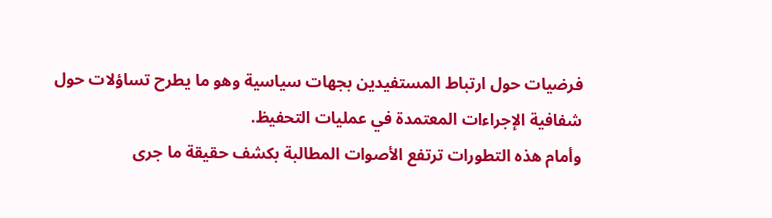فرضيات حول ارتباط المستفيدين بجهات سياسية وهو ما يطرح تساؤلات حول شفافية الإجراءات المعتمدة في عمليات التحفيظ.
وأمام هذه التطورات ترتفع الأصوات المطالبة بكشف حقيقة ما جرى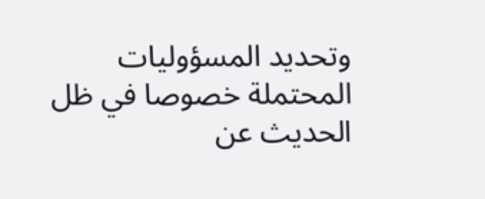وتحديد المسؤوليات المحتملة خصوصا في ظل الحديث عن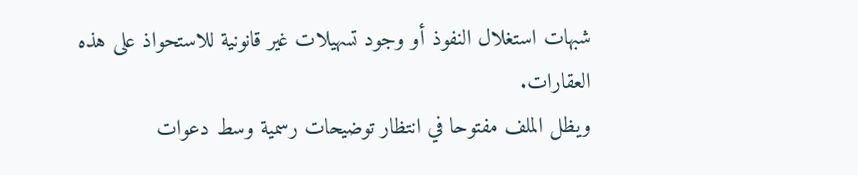شبهات استغلال النفوذ أو وجود تسهيلات غير قانونية للاستحواذ على هذه العقارات.
ويظل الملف مفتوحا في انتظار توضيحات رسمية وسط دعوات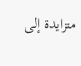متزايدة إلى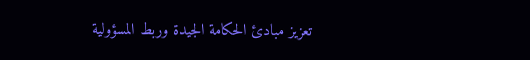تعزيز مبادئ الحكامة الجيدة وربط المسؤولية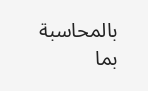بالمحاسبة بما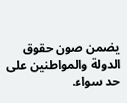يضمن صون حقوق الدولة والمواطنين على حد سواء.